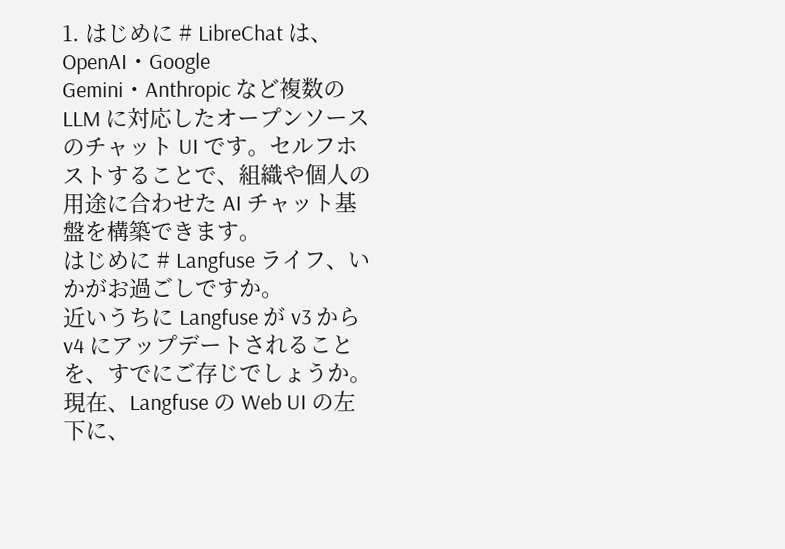1. はじめに # LibreChat は、OpenAI・Google Gemini・Anthropic など複数の LLM に対応したオープンソースのチャット UI です。セルフホストすることで、組織や個人の用途に合わせた AI チャット基盤を構築できます。
はじめに # Langfuse ライフ、いかがお過ごしですか。
近いうちに Langfuse が v3 から v4 にアップデートされることを、すでにご存じでしょうか。現在、Langfuse の Web UI の左下に、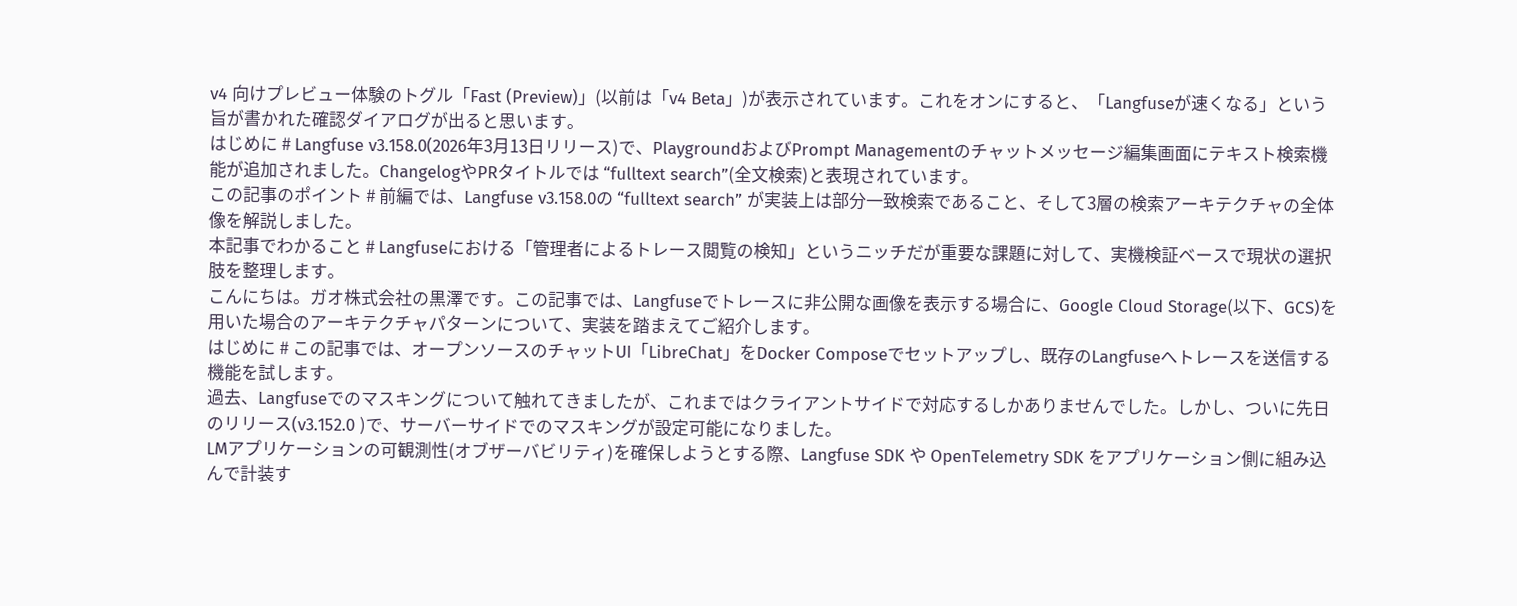v4 向けプレビュー体験のトグル「Fast (Preview)」(以前は「v4 Beta」)が表示されています。これをオンにすると、「Langfuseが速くなる」という旨が書かれた確認ダイアログが出ると思います。
はじめに # Langfuse v3.158.0(2026年3月13日リリース)で、PlaygroundおよびPrompt Managementのチャットメッセージ編集画面にテキスト検索機能が追加されました。ChangelogやPRタイトルでは “fulltext search”(全文検索)と表現されています。
この記事のポイント # 前編では、Langfuse v3.158.0の “fulltext search” が実装上は部分一致検索であること、そして3層の検索アーキテクチャの全体像を解説しました。
本記事でわかること # Langfuseにおける「管理者によるトレース閲覧の検知」というニッチだが重要な課題に対して、実機検証ベースで現状の選択肢を整理します。
こんにちは。ガオ株式会社の黒澤です。この記事では、Langfuseでトレースに非公開な画像を表示する場合に、Google Cloud Storage(以下、GCS)を用いた場合のアーキテクチャパターンについて、実装を踏まえてご紹介します。
はじめに # この記事では、オープンソースのチャットUI「LibreChat」をDocker Composeでセットアップし、既存のLangfuseへトレースを送信する機能を試します。
過去、Langfuseでのマスキングについて触れてきましたが、これまではクライアントサイドで対応するしかありませんでした。しかし、ついに先日のリリース(v3.152.0 )で、サーバーサイドでのマスキングが設定可能になりました。
LMアプリケーションの可観測性(オブザーバビリティ)を確保しようとする際、Langfuse SDK や OpenTelemetry SDK をアプリケーション側に組み込んで計装す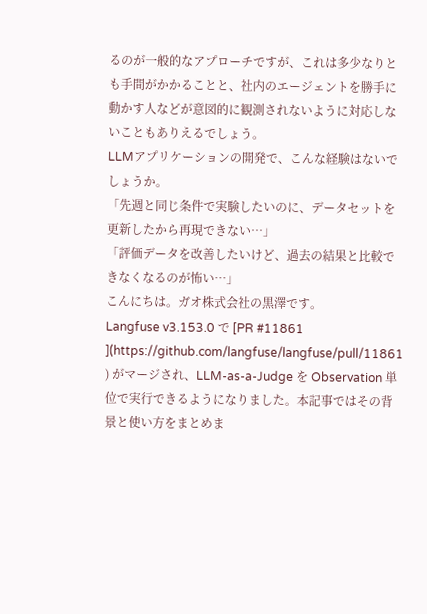るのが一般的なアプローチですが、これは多少なりとも手間がかかることと、社内のエージェントを勝手に動かす人などが意図的に観測されないように対応しないこともありえるでしょう。
LLMアプリケーションの開発で、こんな経験はないでしょうか。
「先週と同じ条件で実験したいのに、データセットを更新したから再現できない…」
「評価データを改善したいけど、過去の結果と比較できなくなるのが怖い…」
こんにちは。ガオ株式会社の黒澤です。
Langfuse v3.153.0 で [PR #11861 ](https://github.com/langfuse/langfuse/pull/11861 ) がマージされ、LLM-as-a-Judge を Observation 単位で実行できるようになりました。本記事ではその背景と使い方をまとめま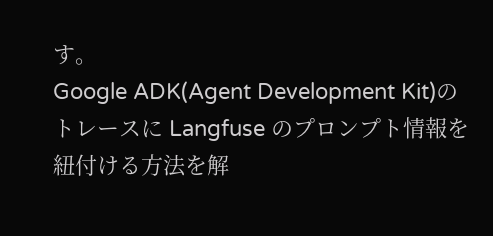す。
Google ADK(Agent Development Kit)のトレースに Langfuse のプロンプト情報を紐付ける方法を解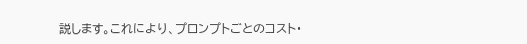説します。これにより、プロンプトごとのコスト・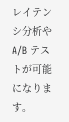レイテンシ分析や A/B テストが可能になります。